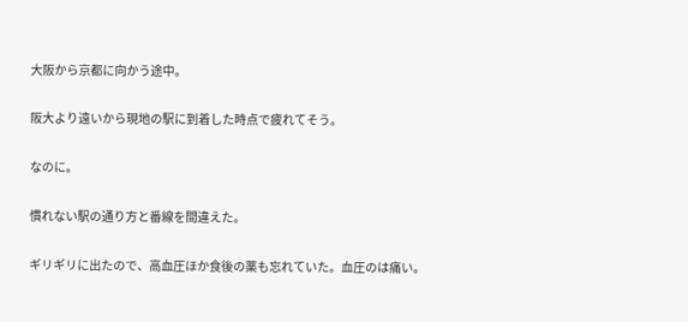大阪から京都に向かう途中。

阪大より遠いから現地の駅に到着した時点で疲れてそう。

なのに。

慣れない駅の通り方と番線を間違えた。

ギリギリに出たので、高血圧ほか食後の薬も忘れていた。血圧のは痛い。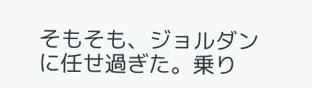そもそも、ジョルダンに任せ過ぎた。乗り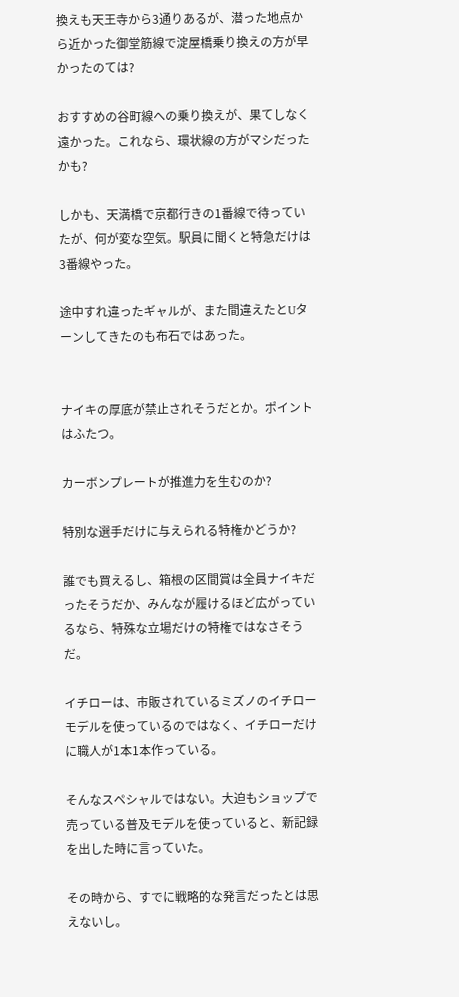換えも天王寺から3通りあるが、潜った地点から近かった御堂筋線で淀屋橋乗り換えの方が早かったのては?

おすすめの谷町線への乗り換えが、果てしなく遠かった。これなら、環状線の方がマシだったかも?

しかも、天満橋で京都行きの1番線で待っていたが、何が変な空気。駅員に聞くと特急だけは3番線やった。

途中すれ違ったギャルが、また間違えたとUターンしてきたのも布石ではあった。


ナイキの厚底が禁止されそうだとか。ポイントはふたつ。

カーボンプレートが推進力を生むのか?

特別な選手だけに与えられる特権かどうか?

誰でも買えるし、箱根の区間賞は全員ナイキだったそうだか、みんなが履けるほど広がっているなら、特殊な立場だけの特権ではなさそうだ。

イチローは、市販されているミズノのイチローモデルを使っているのではなく、イチローだけに職人が1本1本作っている。

そんなスペシャルではない。大迫もショップで売っている普及モデルを使っていると、新記録を出した時に言っていた。

その時から、すでに戦略的な発言だったとは思えないし。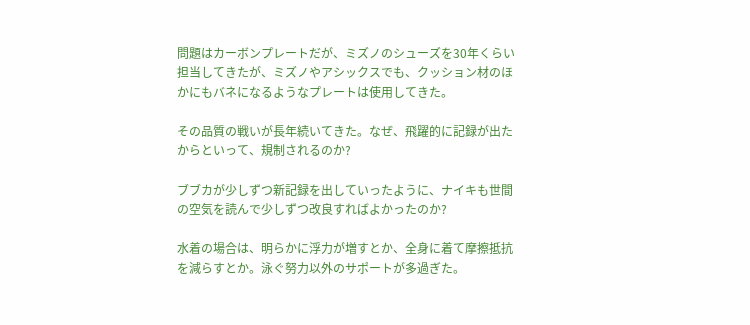問題はカーボンプレートだが、ミズノのシューズを30年くらい担当してきたが、ミズノやアシックスでも、クッション材のほかにもバネになるようなプレートは使用してきた。

その品質の戦いが長年続いてきた。なぜ、飛躍的に記録が出たからといって、規制されるのか?

ブブカが少しずつ新記録を出していったように、ナイキも世間の空気を読んで少しずつ改良すればよかったのか?

水着の場合は、明らかに浮力が増すとか、全身に着て摩擦抵抗を減らすとか。泳ぐ努力以外のサポートが多過ぎた。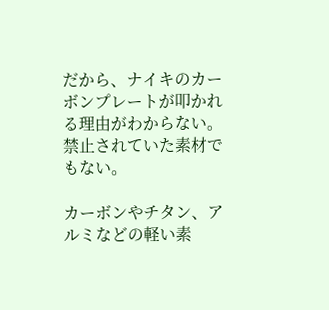だから、ナイキのカーボンプレートが叩かれる理由がわからない。禁止されていた素材でもない。

カーボンやチタン、アルミなどの軽い素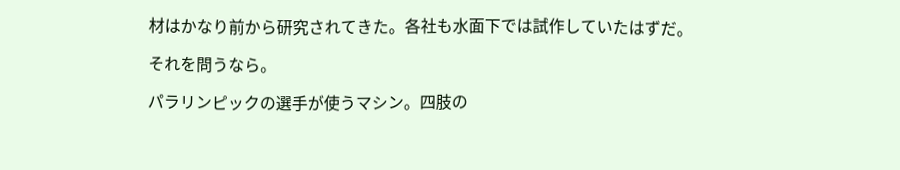材はかなり前から研究されてきた。各社も水面下では試作していたはずだ。

それを問うなら。

パラリンピックの選手が使うマシン。四肢の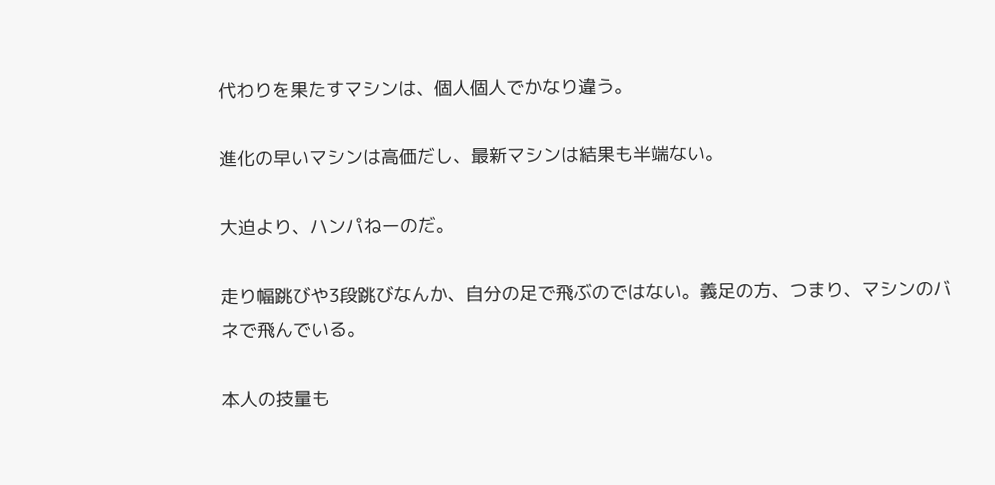代わりを果たすマシンは、個人個人でかなり違う。

進化の早いマシンは高価だし、最新マシンは結果も半端ない。

大迫より、ハンパねーのだ。

走り幅跳びや3段跳びなんか、自分の足で飛ぶのではない。義足の方、つまり、マシンのバネで飛んでいる。

本人の技量も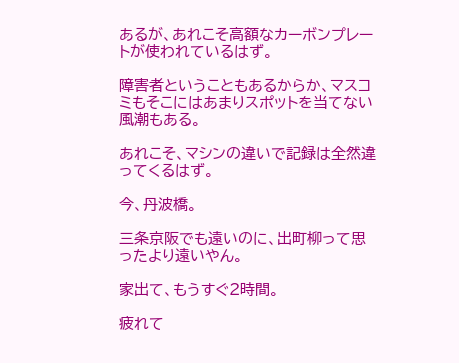あるが、あれこそ高額なカーボンプレートが使われているはず。

障害者ということもあるからか、マスコミもそこにはあまりスポットを当てない風潮もある。

あれこそ、マシンの違いで記録は全然違ってくるはず。

今、丹波橋。

三条京阪でも遠いのに、出町柳って思ったより遠いやん。

家出て、もうすぐ2時間。

疲れて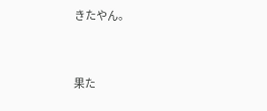きたやん。


果た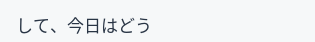して、今日はどう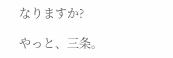なりますか?

やっと、三条。